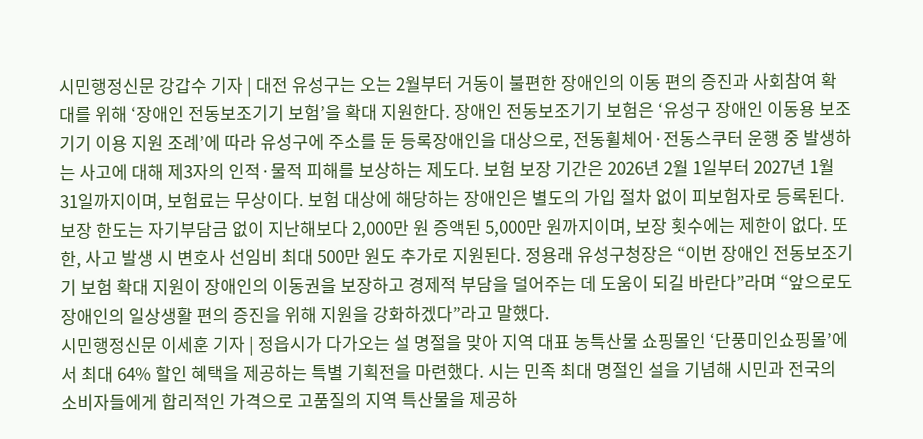시민행정신문 강갑수 기자 | 대전 유성구는 오는 2월부터 거동이 불편한 장애인의 이동 편의 증진과 사회참여 확대를 위해 ‘장애인 전동보조기기 보험’을 확대 지원한다. 장애인 전동보조기기 보험은 ‘유성구 장애인 이동용 보조기기 이용 지원 조례’에 따라 유성구에 주소를 둔 등록장애인을 대상으로, 전동휠체어·전동스쿠터 운행 중 발생하는 사고에 대해 제3자의 인적·물적 피해를 보상하는 제도다. 보험 보장 기간은 2026년 2월 1일부터 2027년 1월 31일까지이며, 보험료는 무상이다. 보험 대상에 해당하는 장애인은 별도의 가입 절차 없이 피보험자로 등록된다. 보장 한도는 자기부담금 없이 지난해보다 2,000만 원 증액된 5,000만 원까지이며, 보장 횟수에는 제한이 없다. 또한, 사고 발생 시 변호사 선임비 최대 500만 원도 추가로 지원된다. 정용래 유성구청장은 “이번 장애인 전동보조기기 보험 확대 지원이 장애인의 이동권을 보장하고 경제적 부담을 덜어주는 데 도움이 되길 바란다”라며 “앞으로도 장애인의 일상생활 편의 증진을 위해 지원을 강화하겠다”라고 말했다.
시민행정신문 이세훈 기자 | 정읍시가 다가오는 설 명절을 맞아 지역 대표 농특산물 쇼핑몰인 ‘단풍미인쇼핑몰’에서 최대 64% 할인 혜택을 제공하는 특별 기획전을 마련했다. 시는 민족 최대 명절인 설을 기념해 시민과 전국의 소비자들에게 합리적인 가격으로 고품질의 지역 특산물을 제공하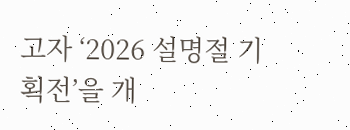고자 ‘2026 설명절 기획전’을 개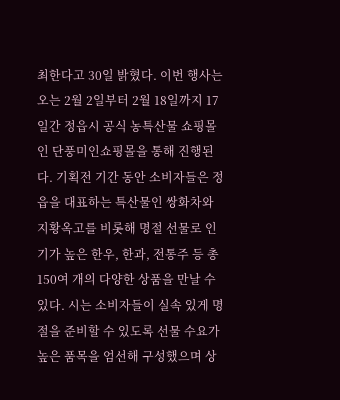최한다고 30일 밝혔다. 이번 행사는 오는 2월 2일부터 2월 18일까지 17일간 정읍시 공식 농특산물 쇼핑몰인 단풍미인쇼핑몰을 통해 진행된다. 기획전 기간 동안 소비자들은 정읍을 대표하는 특산물인 쌍화차와 지황옥고를 비롯해 명절 선물로 인기가 높은 한우, 한과, 전통주 등 총 150여 개의 다양한 상품을 만날 수 있다. 시는 소비자들이 실속 있게 명절을 준비할 수 있도록 선물 수요가 높은 품목을 엄선해 구성했으며 상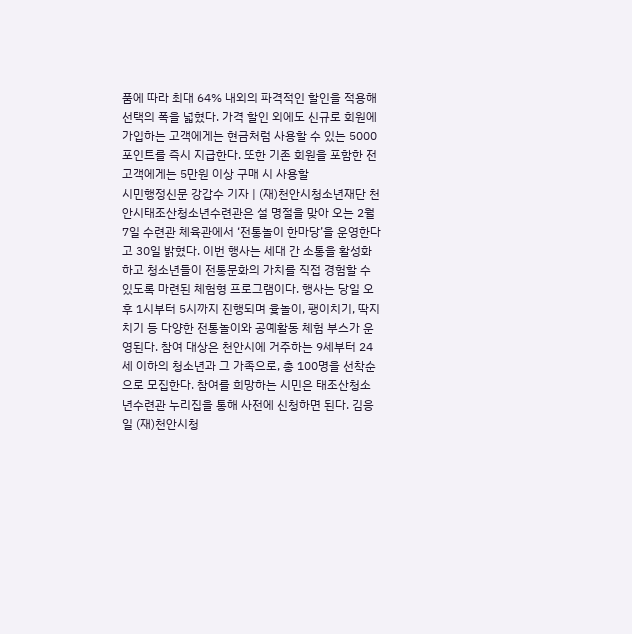품에 따라 최대 64% 내외의 파격적인 할인을 적용해 선택의 폭을 넓혔다. 가격 할인 외에도 신규로 회원에 가입하는 고객에게는 현금처럼 사용할 수 있는 5000포인트를 즉시 지급한다. 또한 기존 회원을 포함한 전 고객에게는 5만원 이상 구매 시 사용할
시민행정신문 강갑수 기자 | (재)천안시청소년재단 천안시태조산청소년수련관은 설 명절을 맞아 오는 2월 7일 수련관 체육관에서 ‘전통놀이 한마당’을 운영한다고 30일 밝혔다. 이번 행사는 세대 간 소통을 활성화하고 청소년들이 전통문화의 가치를 직접 경험할 수 있도록 마련된 체험형 프로그램이다. 행사는 당일 오후 1시부터 5시까지 진행되며 윷놀이, 팽이치기, 딱지치기 등 다양한 전통놀이와 공예활동 체험 부스가 운영된다. 참여 대상은 천안시에 거주하는 9세부터 24세 이하의 청소년과 그 가족으로, 총 100명을 선착순으로 모집한다. 참여를 희망하는 시민은 태조산청소년수련관 누리집을 통해 사전에 신청하면 된다. 김응일 (재)천안시청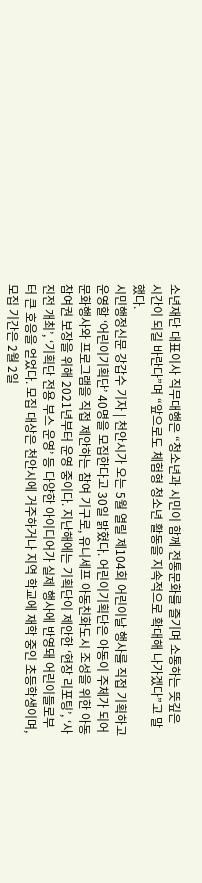소년재단 대표이사 직무대행은 “청소년과 시민이 함께 전통문화를 즐기며 소통하는 뜻깊은 시간이 되길 바란다”며 “앞으로도 체험형 청소년 활동을 지속적으로 확대해 나가겠다”고 말했다.
시민행정신문 강갑수 기자 | 천안시가 오는 5월 열릴 제104회 어린이날 행사를 직접 기획하고 운영할 ‘어린이기획단’ 40명을 모집한다고 30일 밝혔다. 어린이기획단은 아동이 주체가 되어 문화행사와 프로그램을 직접 제안하는 참여 기구로, 유니세프 아동친화도시 조성을 위한 아동 참여권 보장을 위해 2021년부터 운영 중이다. 지난해에는 기획단이 제안한 ‘현장 리포팅’, ‘사진전 개최’, ‘기획단 전용 부스 운영’ 등 다양한 아이디어가 실제 행사에 반영돼 어린이들로부터 큰 호응을 얻었다. 모집 대상은 천안시에 거주하거나 지역 학교에 재학 중인 초등학생이며, 모집 기간은 2월 2일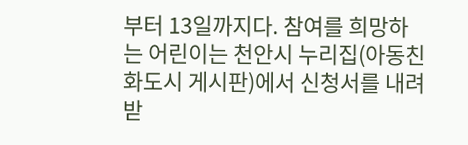부터 13일까지다. 참여를 희망하는 어린이는 천안시 누리집(아동친화도시 게시판)에서 신청서를 내려받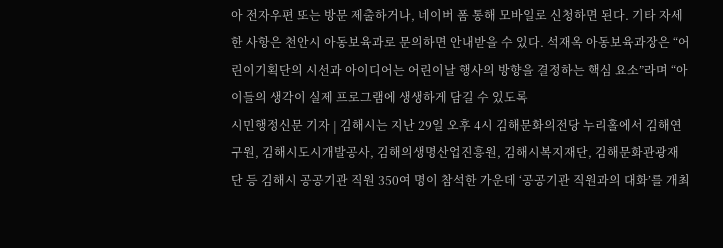아 전자우편 또는 방문 제출하거나, 네이버 폼 통해 모바일로 신청하면 된다. 기타 자세한 사항은 천안시 아동보육과로 문의하면 안내받을 수 있다. 석재옥 아동보육과장은 “어린이기획단의 시선과 아이디어는 어린이날 행사의 방향을 결정하는 핵심 요소”라며 “아이들의 생각이 실제 프로그램에 생생하게 담길 수 있도록
시민행정신문 기자 | 김해시는 지난 29일 오후 4시 김해문화의전당 누리홀에서 김해연구원, 김해시도시개발공사, 김해의생명산업진흥원, 김해시복지재단, 김해문화관광재단 등 김해시 공공기관 직원 350여 명이 참석한 가운데 ‘공공기관 직원과의 대화’를 개최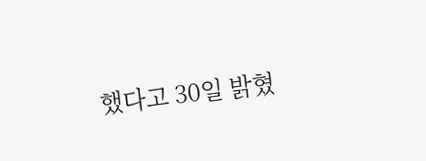했다고 30일 밝혔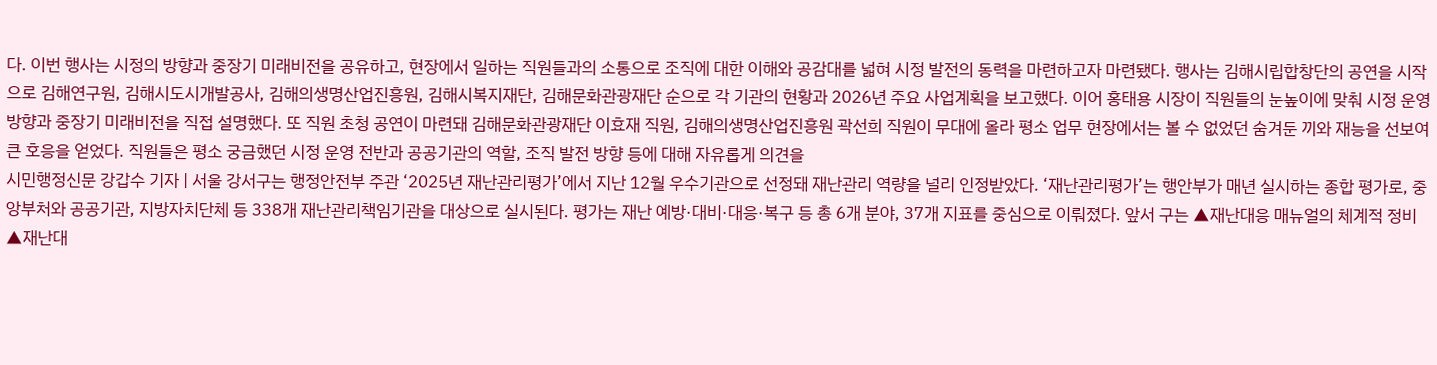다. 이번 행사는 시정의 방향과 중장기 미래비전을 공유하고, 현장에서 일하는 직원들과의 소통으로 조직에 대한 이해와 공감대를 넓혀 시정 발전의 동력을 마련하고자 마련됐다. 행사는 김해시립합창단의 공연을 시작으로 김해연구원, 김해시도시개발공사, 김해의생명산업진흥원, 김해시복지재단, 김해문화관광재단 순으로 각 기관의 현황과 2026년 주요 사업계획을 보고했다. 이어 홍태용 시장이 직원들의 눈높이에 맞춰 시정 운영 방향과 중장기 미래비전을 직접 설명했다. 또 직원 초청 공연이 마련돼 김해문화관광재단 이효재 직원, 김해의생명산업진흥원 곽선희 직원이 무대에 올라 평소 업무 현장에서는 볼 수 없었던 숨겨둔 끼와 재능을 선보여 큰 호응을 얻었다. 직원들은 평소 궁금했던 시정 운영 전반과 공공기관의 역할, 조직 발전 방향 등에 대해 자유롭게 의견을
시민행정신문 강갑수 기자 | 서울 강서구는 행정안전부 주관 ‘2025년 재난관리평가’에서 지난 12월 우수기관으로 선정돼 재난관리 역량을 널리 인정받았다. ‘재난관리평가’는 행안부가 매년 실시하는 종합 평가로, 중앙부처와 공공기관, 지방자치단체 등 338개 재난관리책임기관을 대상으로 실시된다. 평가는 재난 예방·대비·대응·복구 등 총 6개 분야, 37개 지표를 중심으로 이뤄졌다. 앞서 구는 ▲재난대응 매뉴얼의 체계적 정비 ▲재난대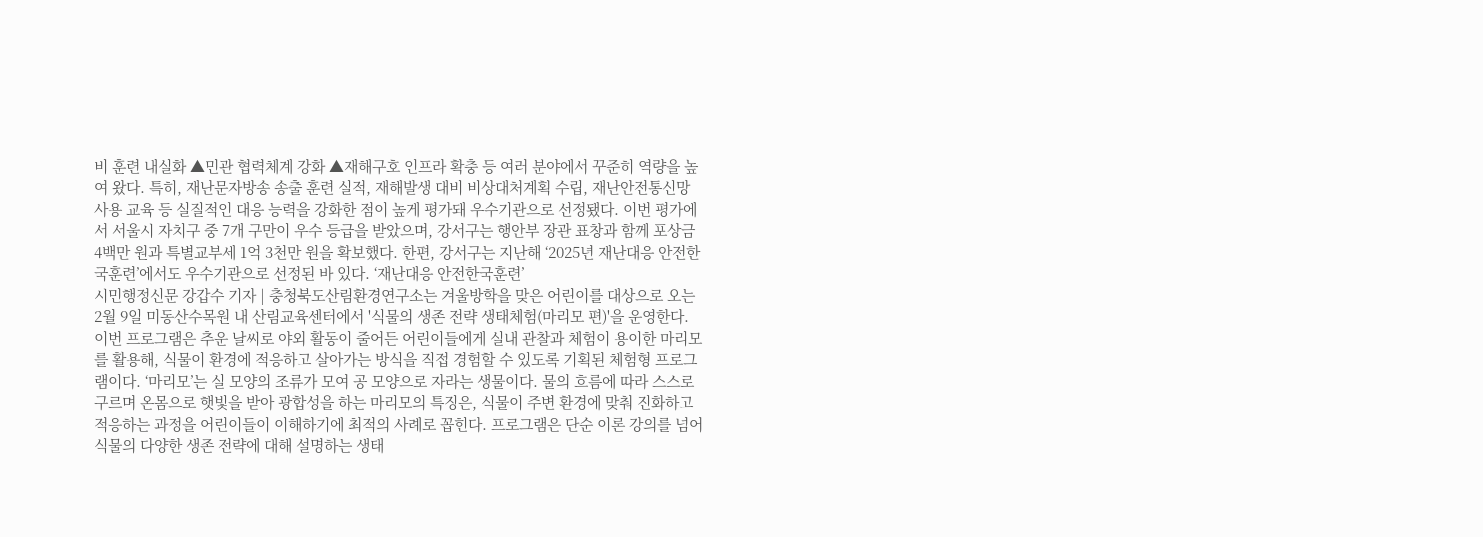비 훈련 내실화 ▲민관 협력체계 강화 ▲재해구호 인프라 확충 등 여러 분야에서 꾸준히 역량을 높여 왔다. 특히, 재난문자방송 송출 훈련 실적, 재해발생 대비 비상대처계획 수립, 재난안전통신망 사용 교육 등 실질적인 대응 능력을 강화한 점이 높게 평가돼 우수기관으로 선정됐다. 이번 평가에서 서울시 자치구 중 7개 구만이 우수 등급을 받았으며, 강서구는 행안부 장관 표창과 함께 포상금 4백만 원과 특별교부세 1억 3천만 원을 확보했다. 한편, 강서구는 지난해 ‘2025년 재난대응 안전한국훈련’에서도 우수기관으로 선정된 바 있다. ‘재난대응 안전한국훈련’
시민행정신문 강갑수 기자 | 충청북도산림환경연구소는 겨울방학을 맞은 어린이를 대상으로 오는 2월 9일 미동산수목원 내 산림교육센터에서 '식물의 생존 전략 생태체험(마리모 편)'을 운영한다. 이번 프로그램은 추운 날씨로 야외 활동이 줄어든 어린이들에게 실내 관찰과 체험이 용이한 마리모를 활용해, 식물이 환경에 적응하고 살아가는 방식을 직접 경험할 수 있도록 기획된 체험형 프로그램이다. ‘마리모’는 실 모양의 조류가 모여 공 모양으로 자라는 생물이다. 물의 흐름에 따라 스스로 구르며 온몸으로 햇빛을 받아 광합성을 하는 마리모의 특징은, 식물이 주변 환경에 맞춰 진화하고 적응하는 과정을 어린이들이 이해하기에 최적의 사례로 꼽힌다. 프로그램은 단순 이론 강의를 넘어 식물의 다양한 생존 전략에 대해 설명하는 생태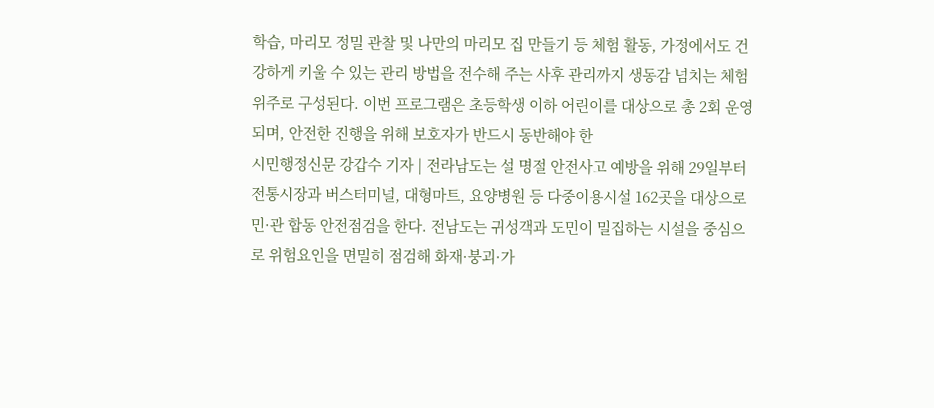학습, 마리모 정밀 관찰 및 나만의 마리모 집 만들기 등 체험 활동, 가정에서도 건강하게 키울 수 있는 관리 방법을 전수해 주는 사후 관리까지 생동감 넘치는 체험 위주로 구성된다. 이번 프로그램은 초등학생 이하 어린이를 대상으로 총 2회 운영되며, 안전한 진행을 위해 보호자가 반드시 동반해야 한
시민행정신문 강갑수 기자 | 전라남도는 설 명절 안전사고 예방을 위해 29일부터 전통시장과 버스터미널, 대형마트, 요양병원 등 다중이용시설 162곳을 대상으로 민·관 합동 안전점검을 한다. 전남도는 귀성객과 도민이 밀집하는 시설을 중심으로 위험요인을 면밀히 점검해 화재·붕괴·가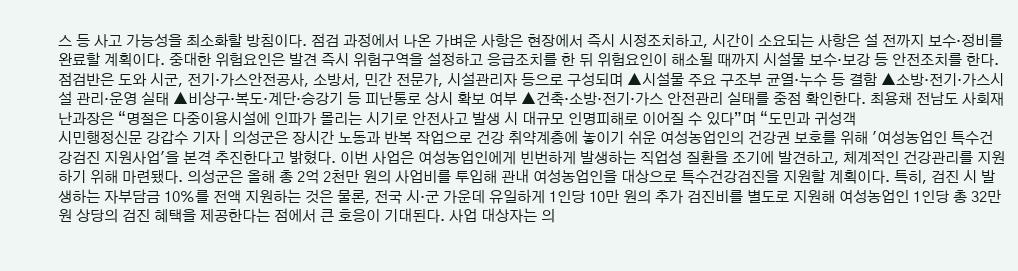스 등 사고 가능성을 최소화할 방침이다. 점검 과정에서 나온 가벼운 사항은 현장에서 즉시 시정조치하고, 시간이 소요되는 사항은 설 전까지 보수·정비를 완료할 계획이다. 중대한 위험요인은 발견 즉시 위험구역을 설정하고 응급조치를 한 뒤 위험요인이 해소될 때까지 시설물 보수·보강 등 안전조치를 한다. 점검반은 도와 시군, 전기·가스안전공사, 소방서, 민간 전문가, 시설관리자 등으로 구성되며 ▲시설물 주요 구조부 균열·누수 등 결함 ▲소방·전기·가스시설 관리·운영 실태 ▲비상구·복도·계단·승강기 등 피난통로 상시 확보 여부 ▲건축·소방·전기·가스 안전관리 실태를 중점 확인한다. 최용채 전남도 사회재난과장은 “명절은 다중이용시설에 인파가 몰리는 시기로 안전사고 발생 시 대규모 인명피해로 이어질 수 있다”며 “도민과 귀성객
시민행정신문 강갑수 기자 | 의성군은 장시간 노동과 반복 작업으로 건강 취약계층에 놓이기 쉬운 여성농업인의 건강권 보호를 위해 '여성농업인 특수건강검진 지원사업'을 본격 추진한다고 밝혔다. 이번 사업은 여성농업인에게 빈번하게 발생하는 직업성 질환을 조기에 발견하고, 체계적인 건강관리를 지원하기 위해 마련됐다. 의성군은 올해 총 2억 2천만 원의 사업비를 투입해 관내 여성농업인을 대상으로 특수건강검진을 지원할 계획이다. 특히, 검진 시 발생하는 자부담금 10%를 전액 지원하는 것은 물론, 전국 시·군 가운데 유일하게 1인당 10만 원의 추가 검진비를 별도로 지원해 여성농업인 1인당 총 32만 원 상당의 검진 혜택을 제공한다는 점에서 큰 호응이 기대된다. 사업 대상자는 의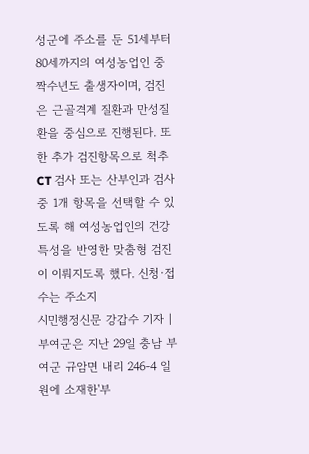성군에 주소를 둔 51세부터 80세까지의 여성농업인 중 짝수년도 출생자이며, 검진은 근골격계 질환과 만성질환을 중심으로 진행된다. 또한 추가 검진항목으로 척추 CT 검사 또는 산부인과 검사 중 1개 항목을 선택할 수 있도록 해 여성농업인의 건강 특성을 반영한 맞춤형 검진이 이뤄지도록 했다. 신청·접수는 주소지
시민행정신문 강갑수 기자 | 부여군은 지난 29일 충남 부여군 규암면 내리 246-4 일원에 소재한'부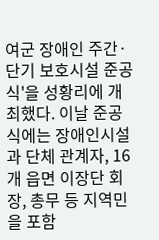여군 장애인 주간·단기 보호시설 준공식'을 성황리에 개최했다. 이날 준공식에는 장애인시설과 단체 관계자, 16개 읍면 이장단 회장, 총무 등 지역민을 포함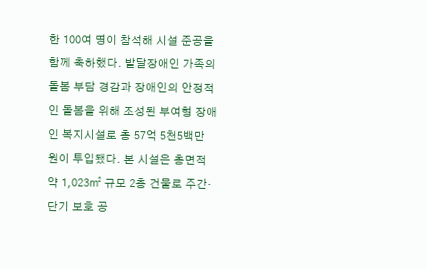한 100여 명이 참석해 시설 준공을 함께 축하했다. 발달장애인 가족의 돌봄 부담 경감과 장애인의 안정적인 돌봄을 위해 조성된 부여형 장애인 복지시설로 총 57억 5천5백만 원이 투입됐다. 본 시설은 총면적 약 1,023㎡ 규모 2층 건물로 주간·단기 보호 공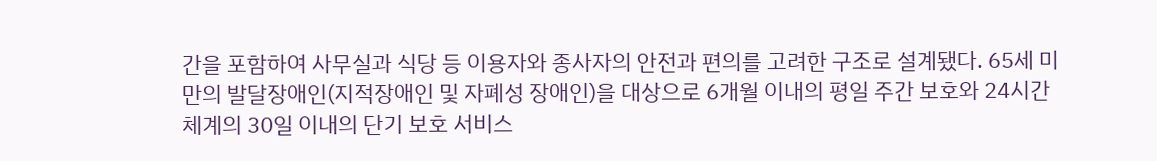간을 포함하여 사무실과 식당 등 이용자와 종사자의 안전과 편의를 고려한 구조로 설계됐다. 65세 미만의 발달장애인(지적장애인 및 자폐성 장애인)을 대상으로 6개월 이내의 평일 주간 보호와 24시간 체계의 30일 이내의 단기 보호 서비스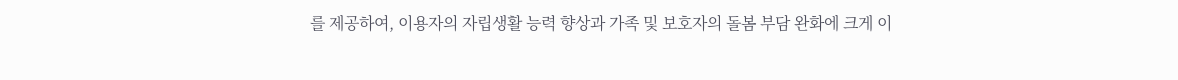를 제공하여, 이용자의 자립생활 능력 향상과 가족 및 보호자의 돌봄 부담 완화에 크게 이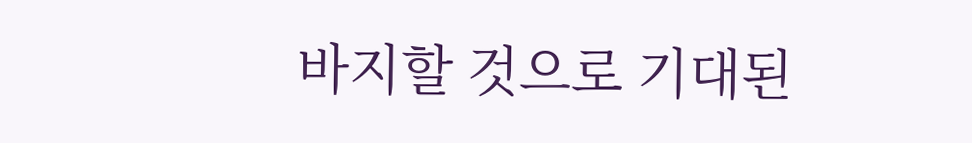바지할 것으로 기대된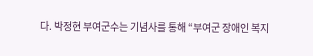다. 박정현 부여군수는 기념사를 통해 “부여군 장애인 복지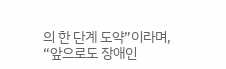의 한 단계 도약”이라며, “앞으로도 장애인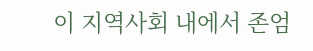이 지역사회 내에서 존엄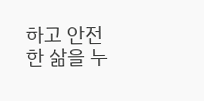하고 안전한 삶을 누